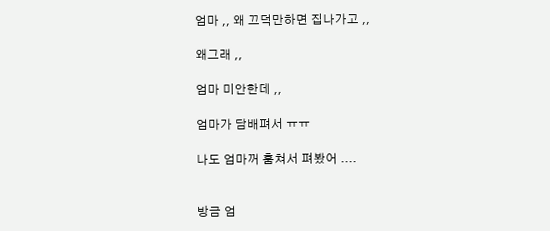엄마 ,, 왜 끄덕만하면 집나가고 ,,

왜그래 ,,

엄마 미안한데 ,,

엄마가 담배펴서 ㅠㅠ

나도 엄마꺼 훔쳐서 펴봤어 ....


방금 엄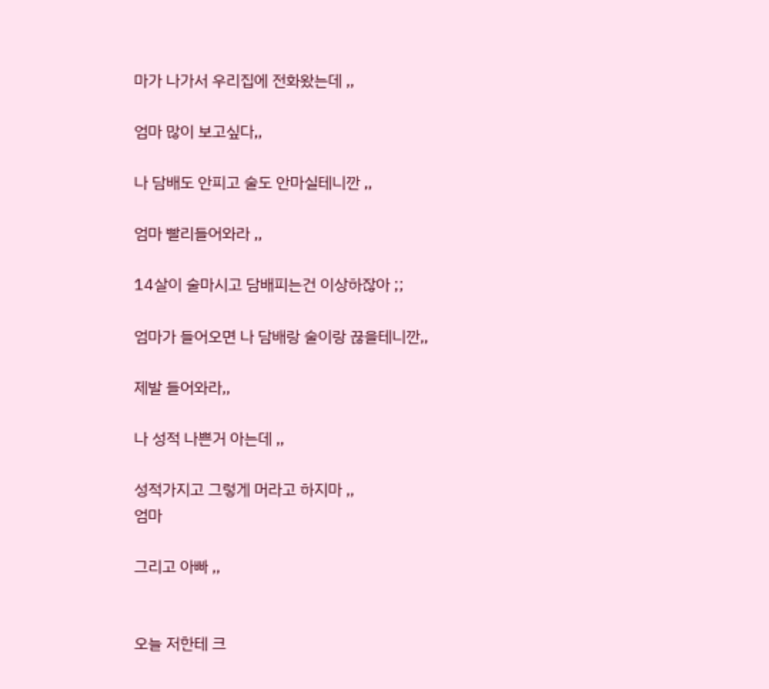마가 나가서 우리집에 전화왔는데 ,,

엄마 많이 보고싶다,,

나 담배도 안피고 술도 안마실테니깐 ,,

엄마 빨리들어와라 ,,

14살이 술마시고 담배피는건 이상하잖아 ;;

엄마가 들어오면 나 담배랑 술이랑 끊을테니깐,,

제발 들어와라,,

나 성적 나쁜거 아는데 ,,

성적가지고 그렇게 머라고 하지마 ,,
엄마

그리고 아빠 ,,


오늘 저한테 크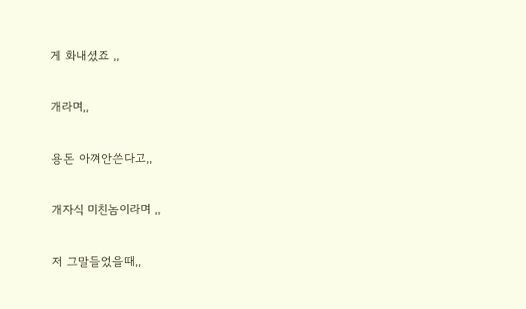게 화내셨죠 ,,

개라며,,

용돈 아껴안쓴다고,,

개자식 미친놈이라며 ,,

저 그말들었을때,,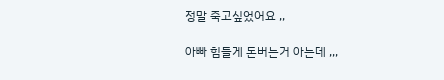정말 죽고싶었어요 ,,

아빠 힘들게 돈버는거 아는데 ,,,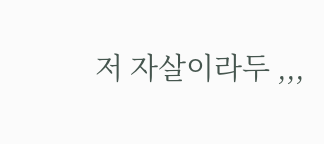저 자살이라두 ,,,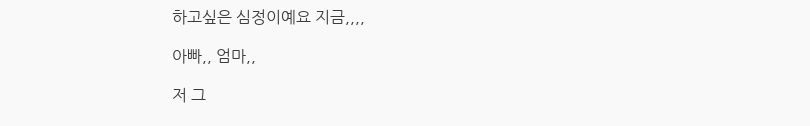하고싶은 심정이예요 지금,,,,

아빠,, 엄마,,

저 그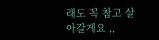래도 꼭 참고 살아갈게요 ,,